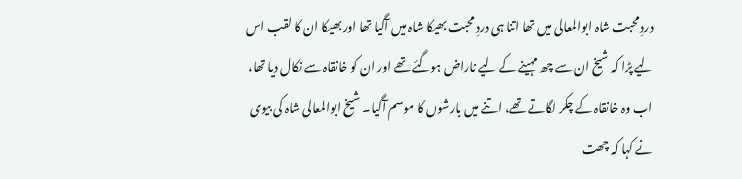دردِ محبت شاہ ابوالمعالی میں تھا اتنا ہی دردِ محبت بھیکا شاہ میں آگیا تھا اور بھیکا ان کا لقب اس لیے پڑا کہ شیخ ان سے چھ مہینے کے لیے ناراض ہوگئے تھے اور ان کو خانقاہ سے نکال دیا تھا، اب وہ خانقاہ کے چکر لگاتے تھے، اتنے میں بارشوں کا موسم آگیا۔ شیخ ابوالمعالی شاہ کی بیوی نے کہا کہ چھت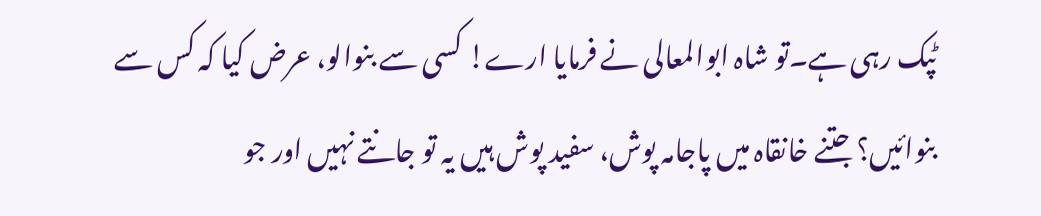ٹپک رہی ہے۔تو شاہ ابوالمعالی نے فرمایا ارے! کسی سے بنوالو، عرض کیا کہ کس سے بنوائیں؟ جتنے خانقاہ میں پاجامہ پوش، سفید پوش ہیں یہ تو جانتے نہیں اور جو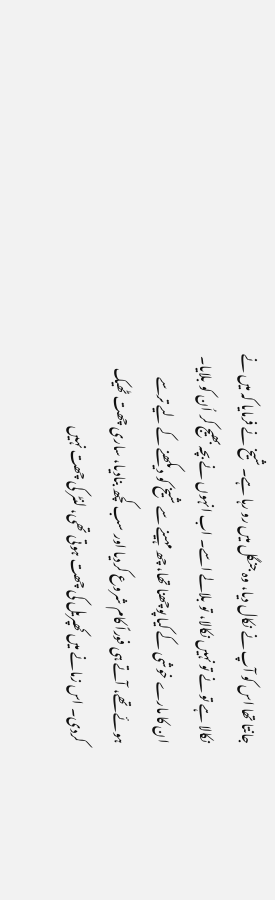جانتا تھا اس کو آپ نے نکال دیا، وہ جنگل میں رو رہا ہے۔ شیخ نے فرمایا کہ میں نے نکالا ہے تو نے تو نہیں نکالا، تو بلالے اسے۔ اب انہوں نے بچہ بھیج کر اُن کو بلایا۔ ان کا مارے خوشی کے کیا پوچھنا تھا، چھ مہینے سے شیخ کو دیکھنے کے لیے ترسے ہوئے تھے، آتے ہی فوراً کام شروع کردیا اور سب کچھ بنادیا، ساری چھت ٹھیک کردی۔ اس زمانے میں کھپریل کی چھت ہوتی تھی، لنٹر کی چھت نہیں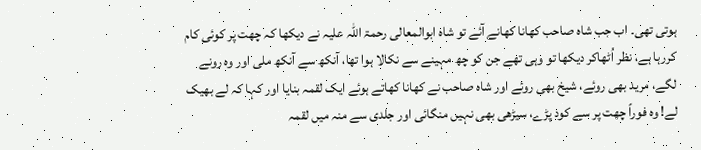ہوتی تھی۔ اب جب شاہ صاحب کھانا کھانے آئے تو شاہ ابوالمعالی رحمۃ اللہ علیہ نے دیکھا کہ چھت پر کوئی کام کررہا ہے، نظر اُٹھاکر دیکھا تو وہی تھے جن کو چھ مہینے سے نکالا ہوا تھا، آنکھ سے آنکھ ملی اور وہ رونے لگے، مرید بھی روئے، شیخ بھی روئے اور شاہ صاحب نے کھانا کھاتے ہوئے ایک لقمہ بنایا اور کہا کہ لے بھیک لے! وہ فوراً چھت پر سے کود پڑے، سیڑھی بھی نہیں منگائی اور جلدی سے منہ میں لقمہ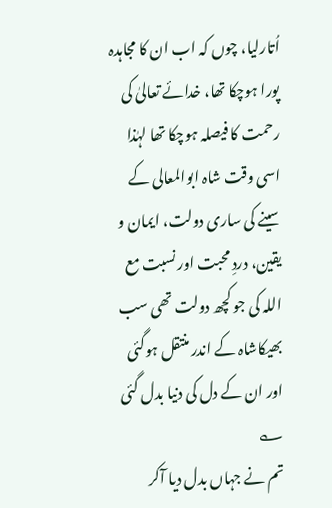اُتارلیا، چوں کہ اب ان کا مجاہدہ پورا ہوچکا تھا، خدائے تعالیٰ کی رحمت کا فیصلہ ہوچکا تھا لہٰذا اسی وقت شاہ ابوالمعالی کے سینے کی ساری دولت، ایمان و یقین، دردِ محبت اور نسبت مع اللہ کی جو کچھ دولت تھی سب بھیکاشاہ کے اندر منتقل ہوگئی اور ان کے دل کی دنیا بدل گئی ؎
تم نے جہاں بدل دیا آکر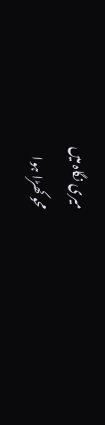میری نگاہ میں
محو کھڑا ہوا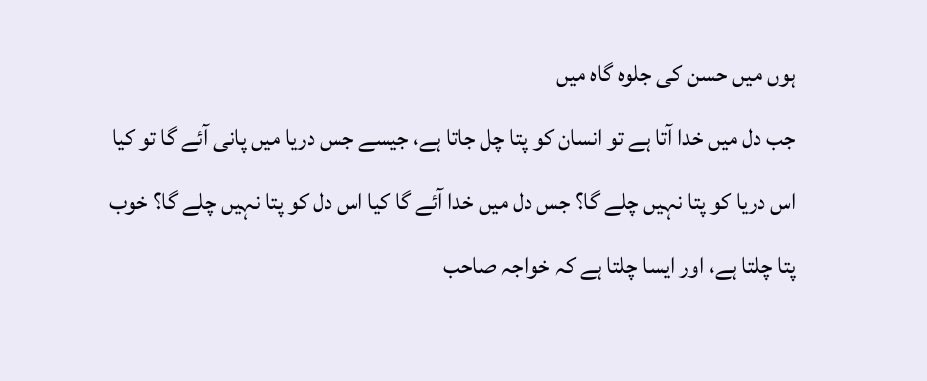ہوں میں حسن کی جلوہ گاہ میں
جب دل میں خدا آتا ہے تو انسان کو پتا چل جاتا ہے، جیسے جس دریا میں پانی آئے گا تو کیا اس دریا کو پتا نہیں چلے گا؟ جس دل میں خدا آئے گا کیا اس دل کو پتا نہیں چلے گا؟ خوب پتا چلتا ہے، اور ایسا چلتا ہے کہ خواجہ صاحب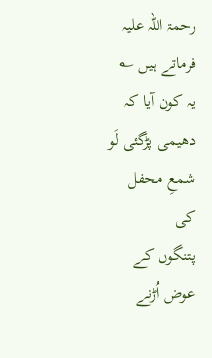رحمۃ اللہ علیہ فرماتے ہیں ؎
یہ کون آیا کہ دھیمی پڑگئی لَو شمعِ محفل کی
پتنگوں کے عوض اُڑنے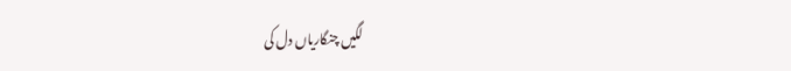لگیں چنگاریاں دل کی